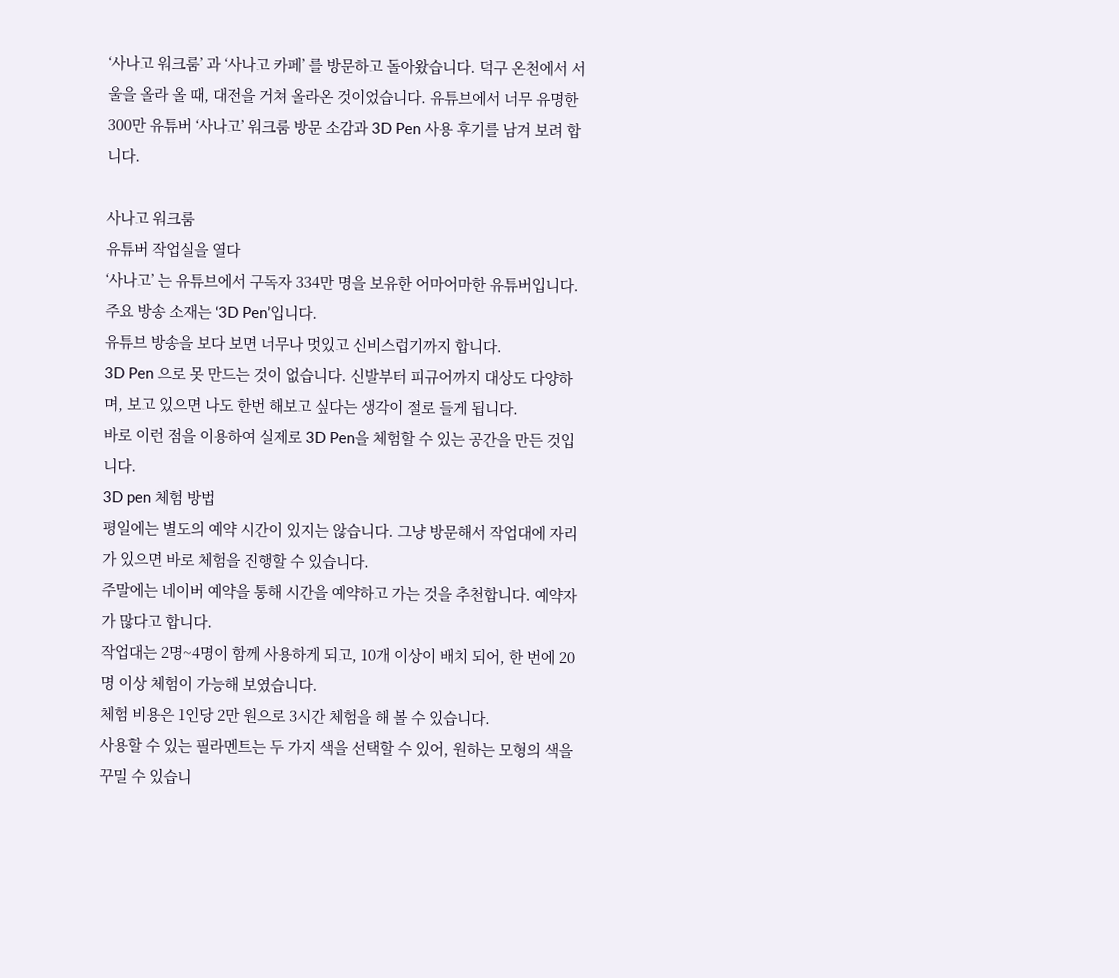‘사나고 워크룸’ 과 ‘사나고 카페’ 를 방문하고 돌아왔습니다. 덕구 온천에서 서울을 올라 올 때, 대전을 거쳐 올라온 것이었습니다. 유튜브에서 너무 유명한 300만 유튜버 ‘사나고’ 워크룸 방문 소감과 3D Pen 사용 후기를 남겨 보려 합니다.

사나고 워크룸
유튜버 작업실을 열다
‘사나고’ 는 유튜브에서 구독자 334만 명을 보유한 어마어마한 유튜버입니다. 주요 방송 소재는 ‘3D Pen’입니다.
유튜브 방송을 보다 보면 너무나 멋있고 신비스럽기까지 합니다.
3D Pen 으로 못 만드는 것이 없습니다. 신발부터 피규어까지 대상도 다양하며, 보고 있으면 나도 한번 해보고 싶다는 생각이 절로 들게 됩니다.
바로 이런 점을 이용하여 실제로 3D Pen을 체험할 수 있는 공간을 만든 것입니다.
3D pen 체험 방법
평일에는 별도의 예약 시간이 있지는 않습니다. 그냥 방문해서 작업대에 자리가 있으면 바로 체험을 진행할 수 있습니다.
주말에는 네이버 예약을 통해 시간을 예약하고 가는 것을 추천합니다. 예약자가 많다고 합니다.
작업대는 2명~4명이 함께 사용하게 되고, 10개 이상이 배치 되어, 한 번에 20명 이상 체험이 가능해 보였습니다.
체험 비용은 1인당 2만 원으로 3시간 체험을 해 볼 수 있습니다.
사용할 수 있는 필라멘트는 두 가지 색을 선택할 수 있어, 원하는 모형의 색을 꾸밀 수 있습니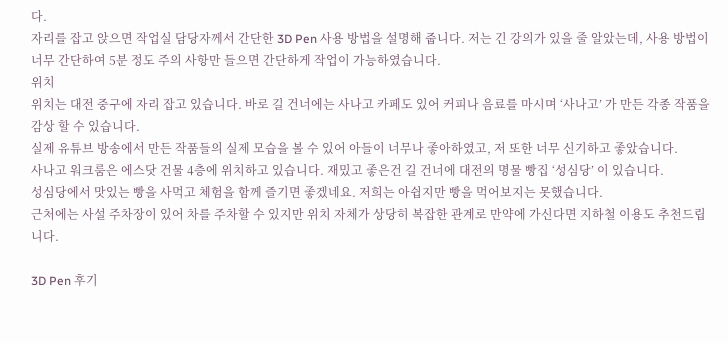다.
자리를 잡고 앉으면 작업실 담당자께서 간단한 3D Pen 사용 방법을 설명해 줍니다. 저는 긴 강의가 있을 줄 알았는데, 사용 방법이 너무 간단하여 5분 정도 주의 사항만 들으면 간단하게 작업이 가능하였습니다.
위치
위치는 대전 중구에 자리 잡고 있습니다. 바로 길 건너에는 사나고 카페도 있어 커피나 음료를 마시며 ‘사나고’ 가 만든 각종 작품을 감상 할 수 있습니다.
실제 유튜브 방송에서 만든 작품들의 실제 모습을 볼 수 있어 아들이 너무나 좋아하였고, 저 또한 너무 신기하고 좋았습니다.
사나고 워크룸은 에스닷 건물 4층에 위치하고 있습니다. 재밌고 좋은건 길 건너에 대전의 명물 빵집 ‘성심당’ 이 있습니다.
성심당에서 맛있는 빵을 사먹고 체험을 함께 즐기면 좋겠네요. 저희는 아쉽지만 빵을 먹어보지는 못했습니다.
근처에는 사설 주차장이 있어 차를 주차할 수 있지만 위치 자체가 상당히 복잡한 관계로 만약에 가신다면 지하철 이용도 추천드립니다.

3D Pen 후기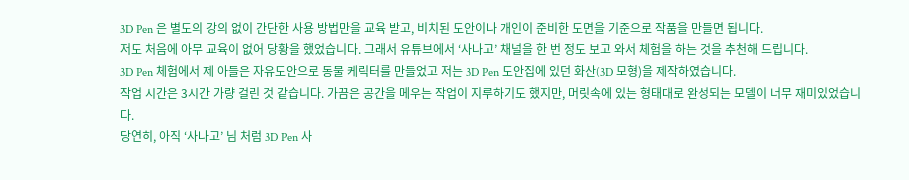3D Pen 은 별도의 강의 없이 간단한 사용 방법만을 교육 받고, 비치된 도안이나 개인이 준비한 도면을 기준으로 작품을 만들면 됩니다.
저도 처음에 아무 교육이 없어 당황을 했었습니다. 그래서 유튜브에서 ‘사나고’ 채널을 한 번 정도 보고 와서 체험을 하는 것을 추천해 드립니다.
3D Pen 체험에서 제 아들은 자유도안으로 동물 케릭터를 만들었고 저는 3D Pen 도안집에 있던 화산(3D 모형)을 제작하였습니다.
작업 시간은 3시간 가량 걸린 것 같습니다. 가끔은 공간을 메우는 작업이 지루하기도 했지만, 머릿속에 있는 형태대로 완성되는 모델이 너무 재미있었습니다.
당연히, 아직 ‘사나고’ 님 처럼 3D Pen 사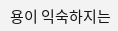용이 익숙하지는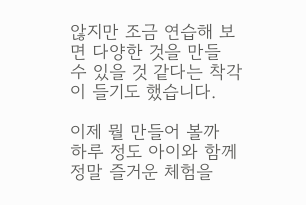않지만 조금 연습해 보면 다양한 것을 만들 수 있을 것 같다는 착각이 들기도 했습니다.

이제 뭘 만들어 볼까
하루 정도 아이와 함께 정말 즐거운 체험을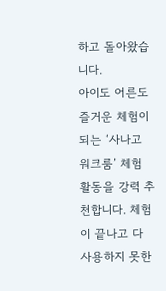하고 돌아왔습니다.
아이도 어른도 즐거운 체험이 되는 ‘사나고 워크룸’ 체험 활동을 강력 추천합니다. 체험이 끝나고 다 사용하지 못한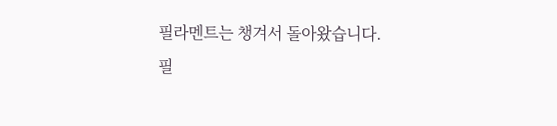필라멘트는 챙겨서 돌아왔습니다.
필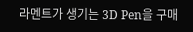라멘트가 생기는 3D Pen을 구매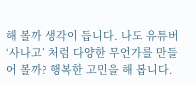해 볼까 생각이 듭니다. 나도 유튜버 ‘사나고’ 처럼 다양한 무언가를 만들어 볼까? 행복한 고민을 해 봅니다.